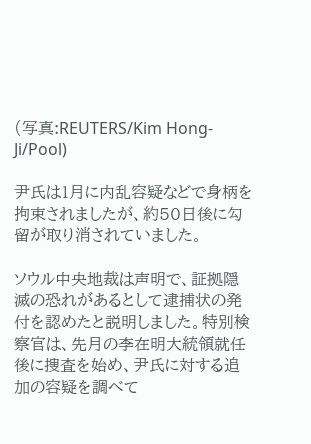(写真:REUTERS/Kim Hong-Ji/Pool)

尹氏は1月に内乱容疑などで身柄を拘束されましたが、約50日後に勾留が取り消されていました。

ソウル中央地裁は声明で、証拠隠滅の恐れがあるとして逮捕状の発付を認めたと説明しました。特別検察官は、先月の李在明大統領就任後に捜査を始め、尹氏に対する追加の容疑を調べて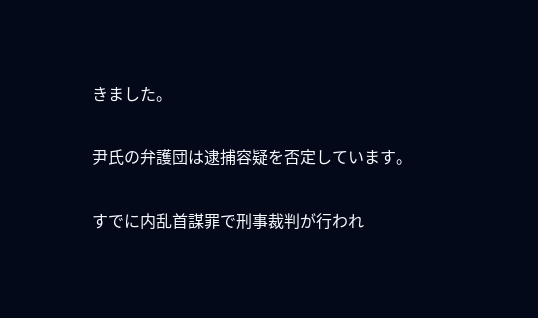きました。

尹氏の弁護団は逮捕容疑を否定しています。

すでに内乱首謀罪で刑事裁判が行われ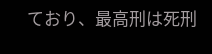ており、最高刑は死刑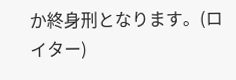か終身刑となります。(ロイター)